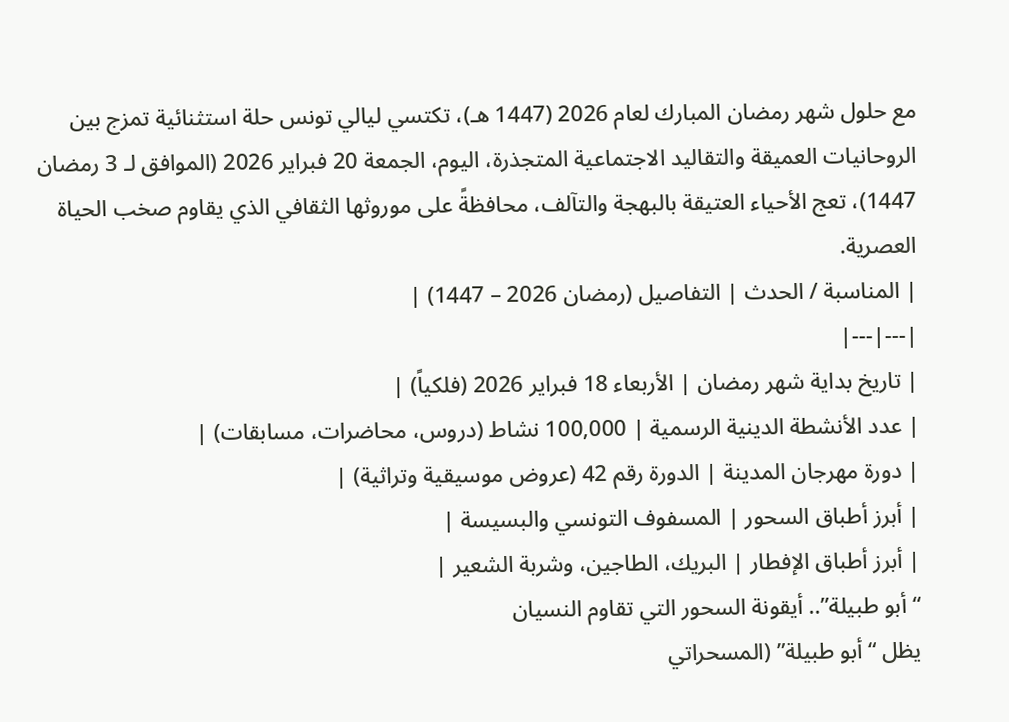مع حلول شهر رمضان المبارك لعام 2026 (1447 هـ)، تكتسي ليالي تونس حلة استثنائية تمزج بين الروحانيات العميقة والتقاليد الاجتماعية المتجذرة، اليوم، الجمعة 20 فبراير 2026 (الموافق لـ 3 رمضان 1447)، تعج الأحياء العتيقة بالبهجة والتآلف، محافظةً على موروثها الثقافي الذي يقاوم صخب الحياة العصرية.
| المناسبة / الحدث | التفاصيل (رمضان 2026 – 1447) |
|---|---|
| تاريخ بداية شهر رمضان | الأربعاء 18 فبراير 2026 (فلكياً) |
| عدد الأنشطة الدينية الرسمية | 100,000 نشاط (دروس، محاضرات، مسابقات) |
| دورة مهرجان المدينة | الدورة رقم 42 (عروض موسيقية وتراثية) |
| أبرز أطباق السحور | المسفوف التونسي والبسيسة |
| أبرز أطباق الإفطار | البريك، الطاجين، وشربة الشعير |
“أبو طبيلة”.. أيقونة السحور التي تقاوم النسيان
يظل “أبو طبيلة” (المسحراتي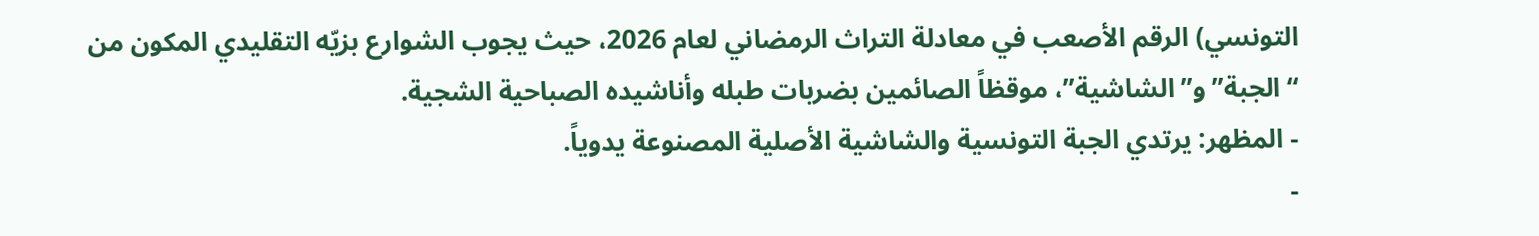التونسي) الرقم الأصعب في معادلة التراث الرمضاني لعام 2026، حيث يجوب الشوارع بزيّه التقليدي المكون من “الجبة” و”الشاشية”، موقظاً الصائمين بضربات طبله وأناشيده الصباحية الشجية.
- المظهر: يرتدي الجبة التونسية والشاشية الأصلية المصنوعة يدوياً.
-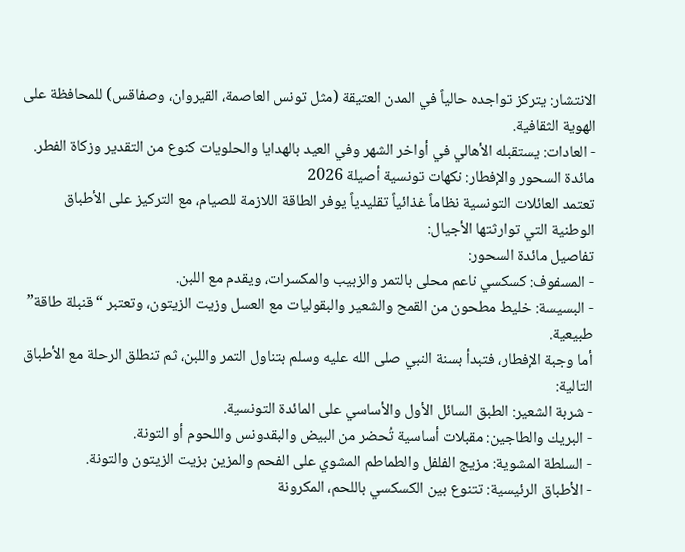الانتشار: يتركز تواجده حالياً في المدن العتيقة (مثل تونس العاصمة، القيروان، وصفاقس) للمحافظة على الهوية الثقافية.
- العادات: يستقبله الأهالي في أواخر الشهر وفي العيد بالهدايا والحلويات كنوع من التقدير وزكاة الفطر.
مائدة السحور والإفطار: نكهات تونسية أصيلة 2026
تعتمد العائلات التونسية نظاماً غذائياً تقليدياً يوفر الطاقة اللازمة للصيام، مع التركيز على الأطباق الوطنية التي توارثتها الأجيال:
تفاصيل مائدة السحور:
- المسفوف: كسكسي ناعم محلى بالتمر والزبيب والمكسرات، ويقدم مع اللبن.
- البسيسة: خليط مطحون من القمح والشعير والبقوليات مع العسل وزيت الزيتون، وتعتبر “قنبلة طاقة” طبيعية.
أما وجبة الإفطار، فتبدأ بسنة النبي صلى الله عليه وسلم بتناول التمر واللبن، ثم تنطلق الرحلة مع الأطباق التالية:
- شربة الشعير: الطبق السائل الأول والأساسي على المائدة التونسية.
- البريك والطاجين: مقبلات أساسية تُحضر من البيض والبقدونس واللحوم أو التونة.
- السلطة المشوية: مزيج الفلفل والطماطم المشوي على الفحم والمزين بزيت الزيتون والتونة.
- الأطباق الرئيسية: تتنوع بين الكسكسي باللحم، المكرونة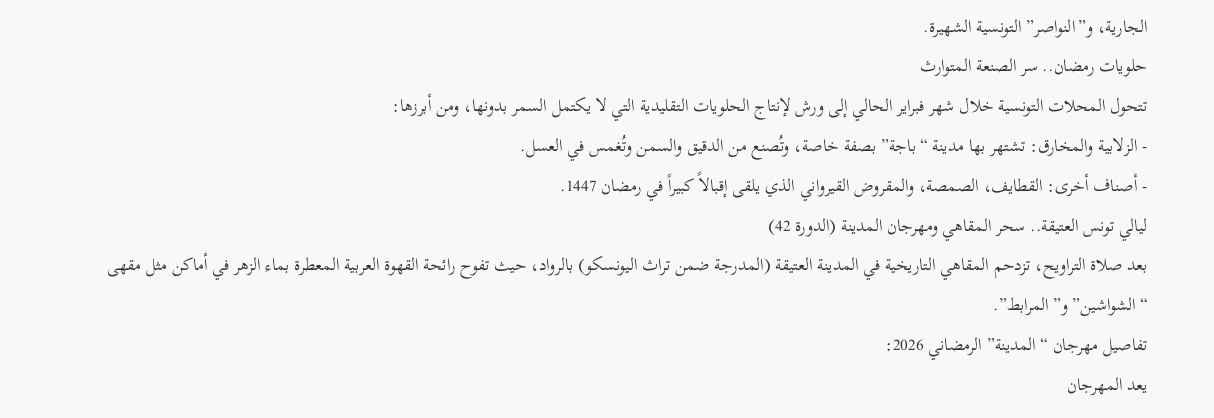الجارية، و”النواصر” التونسية الشهيرة.
حلويات رمضان.. سر الصنعة المتوارث
تتحول المحلات التونسية خلال شهر فبراير الحالي إلى ورش لإنتاج الحلويات التقليدية التي لا يكتمل السمر بدونها، ومن أبرزها:
- الزلابية والمخارق: تشتهر بها مدينة “باجة” بصفة خاصة، وتُصنع من الدقيق والسمن وتُغمس في العسل.
- أصناف أخرى: القطايف، الصمصة، والمقروض القيرواني الذي يلقى إقبالاً كبيراً في رمضان 1447.
ليالي تونس العتيقة.. سحر المقاهي ومهرجان المدينة (الدورة 42)
بعد صلاة التراويح، تزدحم المقاهي التاريخية في المدينة العتيقة (المدرجة ضمن تراث اليونسكو) بالرواد، حيث تفوح رائحة القهوة العربية المعطرة بماء الزهر في أماكن مثل مقهى “الشواشين” و”المرابط”.
تفاصيل مهرجان “المدينة” الرمضاني 2026:
يعد المهرجان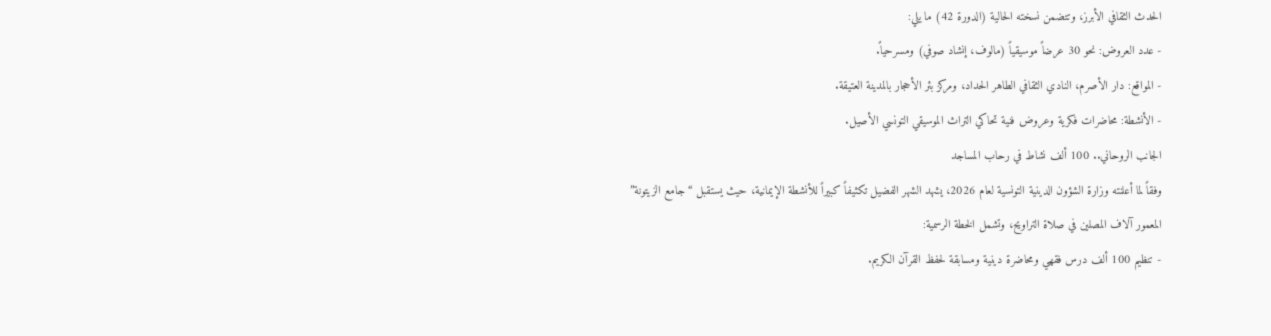الحدث الثقافي الأبرز، وتتضمن نسخته الحالية (الدورة 42) ما يلي:
- عدد العروض: نحو 30 عرضاً موسيقياً (مالوف، إنشاد صوفي) ومسرحياً.
- المواقع: دار الأصرم، النادي الثقافي الطاهر الحداد، ومركز بئر الأحجار بالمدينة العتيقة.
- الأنشطة: محاضرات فكرية وعروض فنية تحاكي التراث الموسيقي التونسي الأصيل.
الجانب الروحاني.. 100 ألف نشاط في رحاب المساجد
وفقاً لما أعلنته وزارة الشؤون الدينية التونسية لعام 2026، يشهد الشهر الفضيل تكثيفاً كبيراً للأنشطة الإيمانية، حيث يستقبل “جامع الزيتونة” المعمور آلاف المصلين في صلاة التراويح، وتشمل الخطة الرسمية:
- تنظيم 100 ألف درس فقهي ومحاضرة دينية ومسابقة لحفظ القرآن الكريم.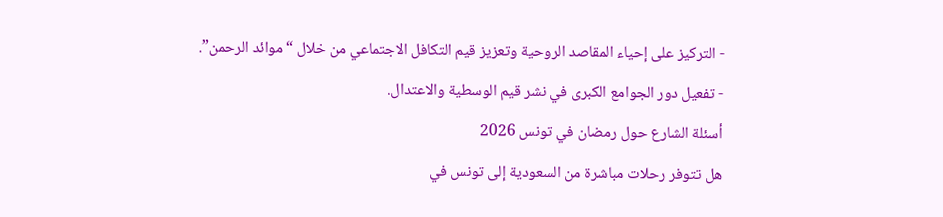- التركيز على إحياء المقاصد الروحية وتعزيز قيم التكافل الاجتماعي من خلال “موائد الرحمن”.
- تفعيل دور الجوامع الكبرى في نشر قيم الوسطية والاعتدال.
أسئلة الشارع حول رمضان في تونس 2026
هل تتوفر رحلات مباشرة من السعودية إلى تونس في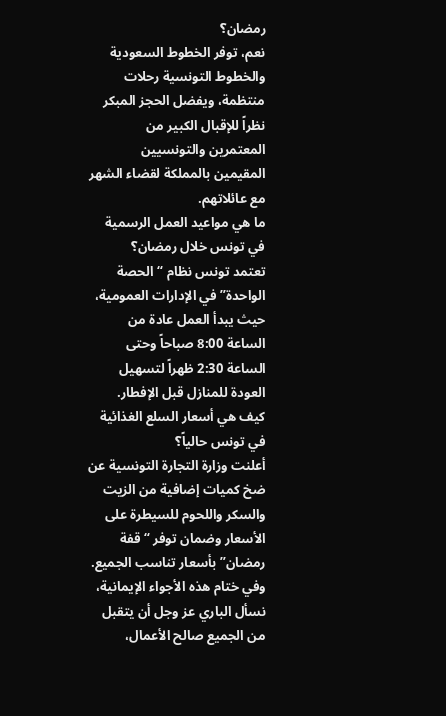رمضان؟
نعم، توفر الخطوط السعودية والخطوط التونسية رحلات منتظمة، ويفضل الحجز المبكر نظراً للإقبال الكبير من المعتمرين والتونسيين المقيمين بالمملكة لقضاء الشهر مع عائلاتهم.
ما هي مواعيد العمل الرسمية في تونس خلال رمضان؟
تعتمد تونس نظام “الحصة الواحدة” في الإدارات العمومية، حيث يبدأ العمل عادة من الساعة 8:00 صباحاً وحتى الساعة 2:30 ظهراً لتسهيل العودة للمنازل قبل الإفطار.
كيف هي أسعار السلع الغذائية في تونس حالياً؟
أعلنت وزارة التجارة التونسية عن ضخ كميات إضافية من الزيت والسكر واللحوم للسيطرة على الأسعار وضمان توفر “قفة رمضان” بأسعار تناسب الجميع.
وفي ختام هذه الأجواء الإيمانية، نسأل الباري عز وجل أن يتقبل من الجميع صالح الأعمال،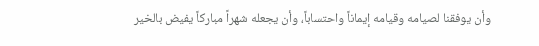وأن يوفقنا لصيامه وقيامه إيماناً واحتساباً، وأن يجعله شهراً مباركاً يفيض بالخير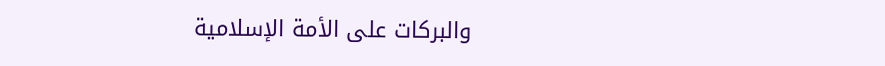والبركات على الأمة الإسلامية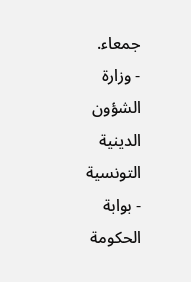جمعاء.
- وزارة الشؤون الدينية التونسية
- بوابة الحكومة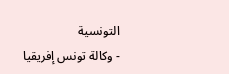التونسية
- وكالة تونس إفريقيا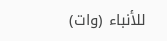للأنباء (وات)